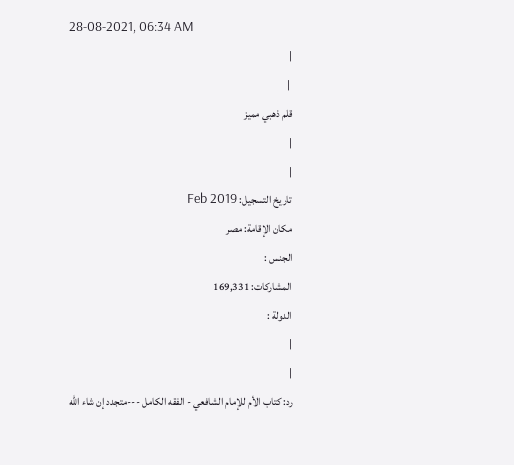28-08-2021, 06:34 AM
|
 |
قلم ذهبي مميز
|
|
تاريخ التسجيل: Feb 2019
مكان الإقامة: مصر
الجنس :
المشاركات: 169,331
الدولة :
|
|
رد: كتاب الأم للإمام الشافعي - الفقه الكامل ---متجدد إن شاء الله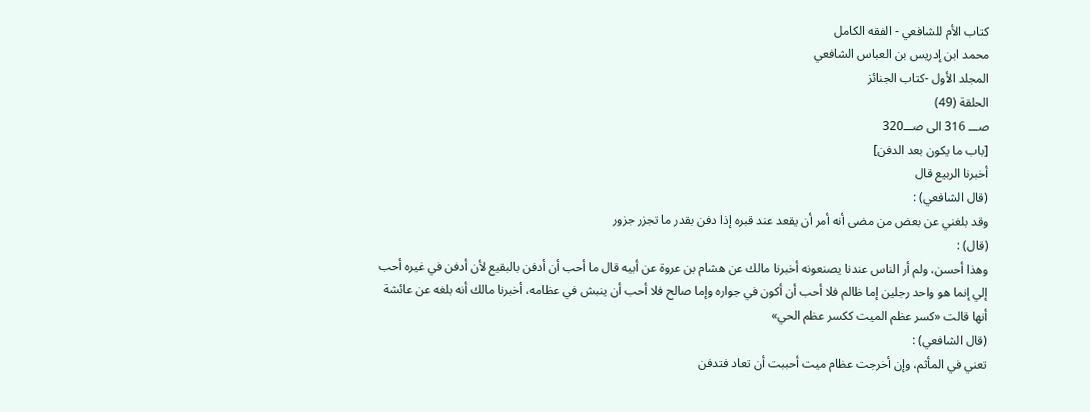كتاب الأم للشافعي - الفقه الكامل
محمد ابن إدريس بن العباس الشافعي
المجلد الأول -كتاب الجنائز
الحلقة (49)
صـــ 316 الى صـــ320
[باب ما يكون بعد الدفن]
أخبرنا الربيع قال
(قال الشافعي) :
وقد بلغني عن بعض من مضى أنه أمر أن يقعد عند قبره إذا دفن بقدر ما تجزر جزور
(قال) :
وهذا أحسن، ولم أر الناس عندنا يصنعونه أخبرنا مالك عن هشام بن عروة عن أبيه قال ما أحب أن أدفن بالبقيع لأن أدفن في غيره أحب إلي إنما هو واحد رجلين إما ظالم فلا أحب أن أكون في جواره وإما صالح فلا أحب أن ينبش في عظامه، أخبرنا مالك أنه بلغه عن عائشة أنها قالت «كسر عظم الميت ككسر عظم الحي»
(قال الشافعي) :
تعني في المأثم، وإن أخرجت عظام ميت أحببت أن تعاد فتدفن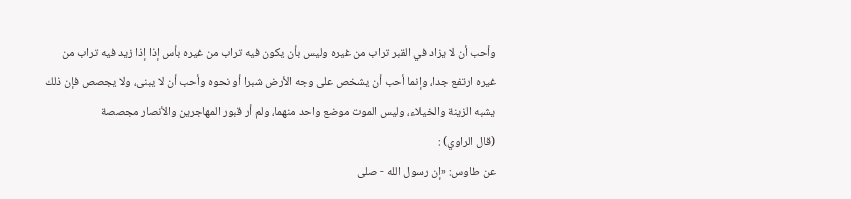وأحب أن لا يزاد في القبر تراب من غيره وليس بأن يكون فيه تراب من غيره بأس إذا إذا زيد فيه تراب من غيره ارتفع جدا، وإنما أحب أن يشخص على وجه الأرض شبرا أو نحوه وأحب أن لا يبنى، ولا يجصص فإن ذلك يشبه الزينة والخيلاء، وليس الموت موضع واحد منهما، ولم أر قبور المهاجرين والأنصار مجصصة
(قال الراوي) :
عن طاوس: «إن رسول الله - صلى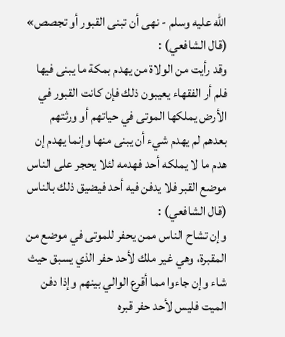الله عليه وسلم - نهى أن تبنى القبور أو تجصص»
(قال الشافعي) :
وقد رأيت من الولاة من يهدم بمكة ما يبنى فيها فلم أر الفقهاء يعيبون ذلك فإن كانت القبور في الأرض يملكها الموتى في حياتهم أو ورثتهم بعدهم لم يهدم شيء أن يبنى منها وإنما يهدم إن هدم ما لا يملكه أحد فهدمه لئلا يحجر على الناس موضع القبر فلا يدفن فيه أحد فيضيق ذلك بالناس
(قال الشافعي) :
وإن تشاح الناس ممن يحفر للموتى في موضع من المقبرة، وهي غير ملك لأحد حفر الذي يسبق حيث شاء وإن جاءوا مما أقرع الوالي بينهم وإذا دفن الميت فليس لأحد حفر قبره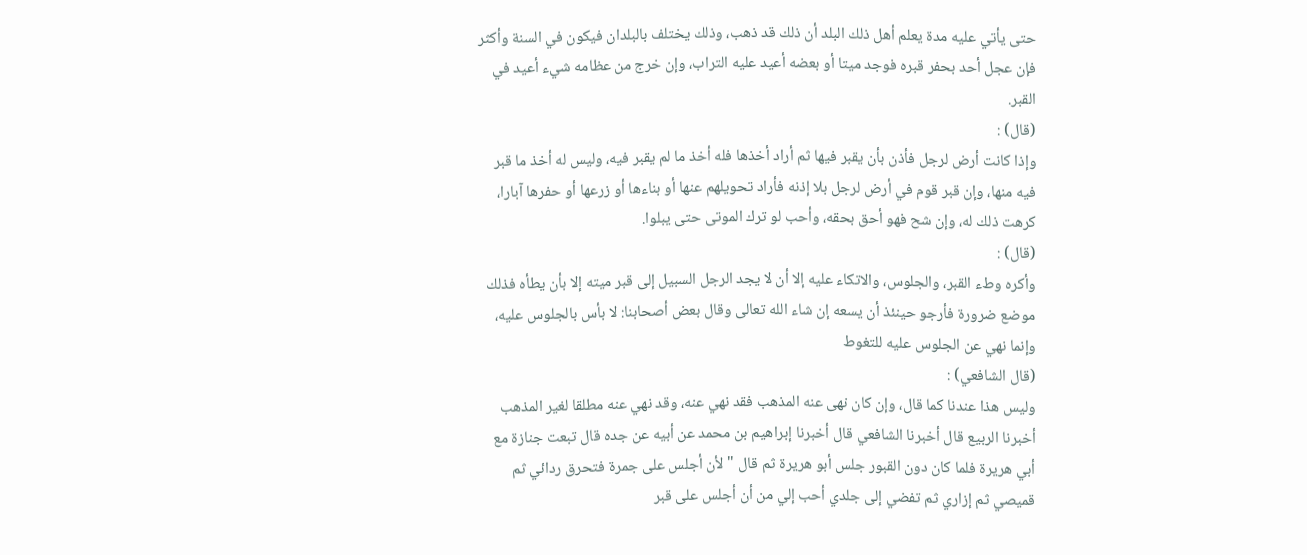حتى يأتي عليه مدة يعلم أهل ذلك البلد أن ذلك قد ذهب، وذلك يختلف بالبلدان فيكون في السنة وأكثر فإن عجل أحد بحفر قبره فوجد ميتا أو بعضه أعيد عليه التراب، وإن خرج من عظامه شيء أعيد في القبر.
(قال) :
وإذا كانت أرض لرجل فأذن بأن يقبر فيها ثم أراد أخذها فله أخذ ما لم يقبر فيه، وليس له أخذ ما قبر فيه منها، وإن قبر قوم في أرض لرجل بلا إذنه فأراد تحويلهم عنها أو بناءها أو زرعها أو حفرها آبارا، كرهت ذلك له، وإن شح فهو أحق بحقه، وأحب لو ترك الموتى حتى يبلوا.
(قال) :
وأكره وطء القبر، والجلوس، والاتكاء عليه إلا أن لا يجد الرجل السبيل إلى قبر ميته إلا بأن يطأه فذلك موضع ضرورة فأرجو حينئذ أن يسعه إن شاء الله تعالى وقال بعض أصحابنا: لا بأس بالجلوس عليه، وإنما نهي عن الجلوس عليه للتغوط
(قال الشافعي) :
وليس هذا عندنا كما قال، وإن كان نهى عنه المذهب فقد نهي عنه، وقد نهي عنه مطلقا لغير المذهب أخبرنا الربيع قال أخبرنا الشافعي قال أخبرنا إبراهيم بن محمد عن أبيه عن جده قال تبعت جنازة مع أبي هريرة فلما كان دون القبور جلس أبو هريرة ثم قال " لأن أجلس على جمرة فتحرق ردائي ثم قميصي ثم إزاري ثم تفضي إلى جلدي أحب إلي من أن أجلس على قبر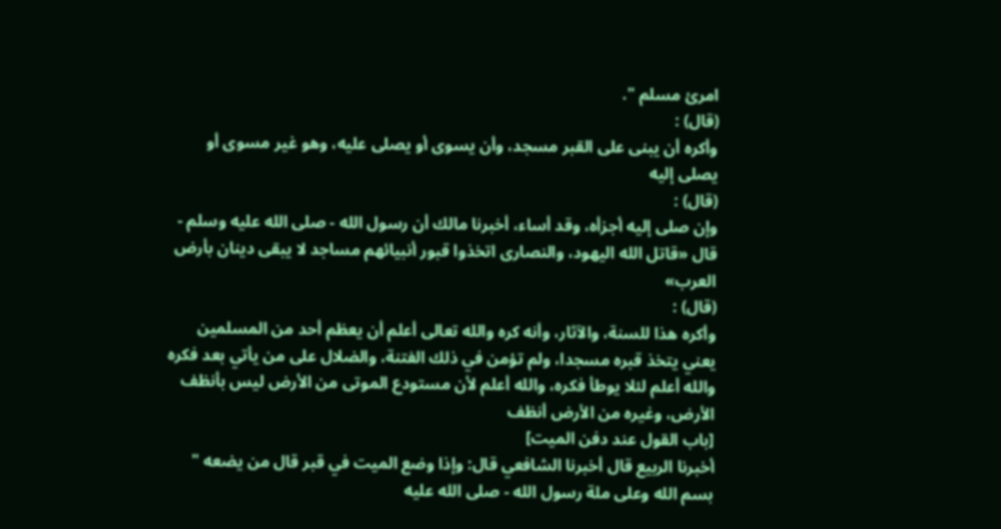امرئ مسلم ".
(قال) :
وأكره أن يبنى على القبر مسجد، وأن يسوى أو يصلى عليه، وهو غير مسوى أو يصلى إليه
(قال) :
وإن صلى إليه أجزأه، وقد أساء، أخبرنا مالك أن رسول الله - صلى الله عليه وسلم - قال «قاتل الله اليهود، والنصارى اتخذوا قبور أنبيائهم مساجد لا يبقى دينان بأرض العرب»
(قال) :
وأكره هذا للسنة، والآثار، وأنه كره والله تعالى أعلم أن يعظم أحد من المسلمين يعني يتخذ قبره مسجدا، ولم تؤمن في ذلك الفتنة، والضلال على من يأتي بعد فكره والله أعلم لئلا يوطأ فكره، والله أعلم لأن مستودع الموتى من الأرض ليس بأنظف الأرض، وغيره من الأرض أنظف
[باب القول عند دفن الميت]
أخبرنا الربيع قال أخبرنا الشافعي قال: وإذا وضع الميت في قبر قال من يضعه " بسم الله وعلى ملة رسول الله - صلى الله عليه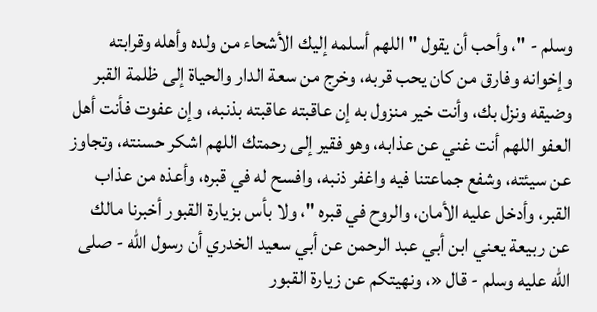وسلم - "، وأحب أن يقول " اللهم أسلمه إليك الأشحاء من ولده وأهله وقرابته وإخوانه وفارق من كان يحب قربه، وخرج من سعة الدار والحياة إلى ظلمة القبر وضيقه ونزل بك، وأنت خير منزول به إن عاقبته عاقبته بذنبه، وإن عفوت فأنت أهل العفو اللهم أنت غني عن عذابه، وهو فقير إلى رحمتك اللهم اشكر حسنته، وتجاوز عن سيئته، وشفع جماعتنا فيه واغفر ذنبه، وافسح له في قبره، وأعذه من عذاب القبر، وأدخل عليه الأمان، والروح في قبره "، ولا بأس بزيارة القبور أخبرنا مالك عن ربيعة يعني ابن أبي عبد الرحمن عن أبي سعيد الخدري أن رسول الله - صلى الله عليه وسلم - قال «، ونهيتكم عن زيارة القبور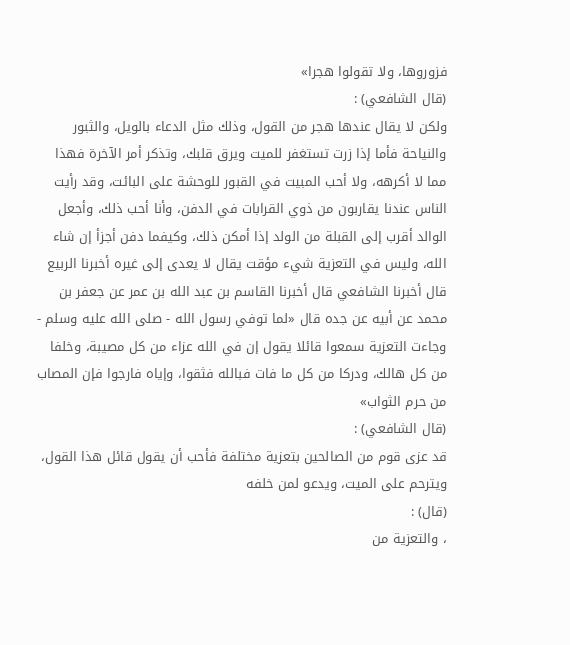فزوروها، ولا تقولوا هجرا»
(قال الشافعي) :
ولكن لا يقال عندها هجر من القول، وذلك مثل الدعاء بالويل، والثبور والنياحة فأما إذا زرت تستغفر للميت ويرق قلبك، وتذكر أمر الآخرة فهذا مما لا أكرهه، ولا أحب المبيت في القبور للوحشة على البائت، وقد رأيت الناس عندنا يقاربون من ذوي القرابات في الدفن، وأنا أحب ذلك، وأجعل الوالد أقرب إلى القبلة من الولد إذا أمكن ذلك، وكيفما دفن أجزأ إن شاء الله، وليس في التعزية شيء مؤقت يقال لا يعدى إلى غيره أخبرنا الربيع قال أخبرنا الشافعي قال أخبرنا القاسم بن عبد الله بن عمر عن جعفر بن محمد عن أبيه عن جده قال «لما توفي رسول الله - صلى الله عليه وسلم - وجاءت التعزية سمعوا قائلا يقول إن في الله عزاء من كل مصيبة، وخلفا من كل هالك، ودركا من كل ما فات فبالله فثقوا، وإياه فارجوا فإن المصاب من حرم الثواب»
(قال الشافعي) :
قد عزى قوم من الصالحين بتعزية مختلفة فأحب أن يقول قائل هذا القول، ويترحم على الميت، ويدعو لمن خلفه
(قال) :
، والتعزية من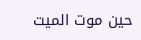حين موت الميت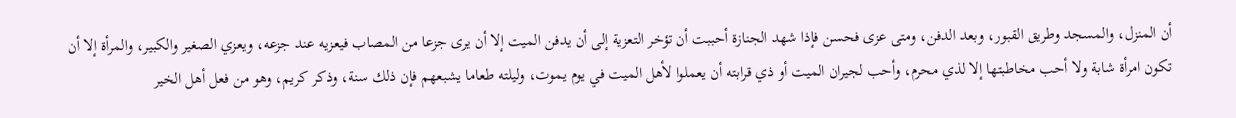أن المنزل، والمسجد وطريق القبور، وبعد الدفن، ومتى عزى فحسن فإذا شهد الجنازة أحببت أن تؤخر التعزية إلى أن يدفن الميت إلا أن يرى جزعا من المصاب فيعزيه عند جزعه، ويعزي الصغير والكبير، والمرأة إلا أن تكون امرأة شابة ولا أحب مخاطبتها إلا لذي محرم، وأحب لجيران الميت أو ذي قرابته أن يعملوا لأهل الميت في يوم يموت، وليلته طعاما يشبعهم فإن ذلك سنة، وذكر كريم، وهو من فعل أهل الخير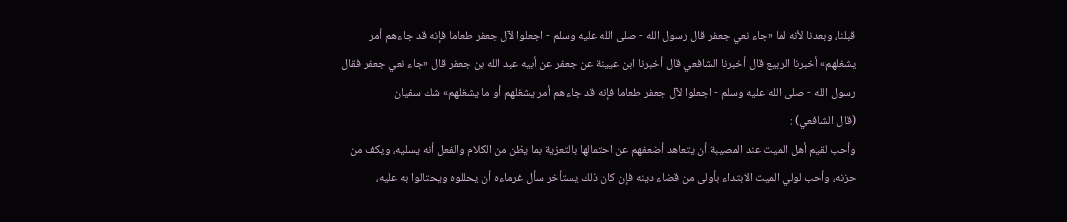قبلنا، وبعدنا لأنه لما «جاء نعي جعفر قال رسول الله - صلى الله عليه وسلم - اجعلوا لآل جعفر طعاما فإنه قد جاءهم أمر يشغلهم» أخبرنا الربيع قال أخبرنا الشافعي قال أخبرنا ابن عيينة عن جعفر عن أبيه عبد الله بن جعفر قال «جاء نعي جعفر فقال رسول الله - صلى الله عليه وسلم - اجعلوا لآل جعفر طعاما فإنه قد جاءهم أمر يشغلهم أو ما يشغلهم» شك سفيان
(قال الشافعي) :
وأحب لقيم أهل الميت عند المصيبة أن يتعاهد أضعفهم عن احتمالها بالتعزية بما يظن من الكلام والفعل أنه يسليه، ويكف من حزنه، وأحب لولي الميت الابتداء بأولى من قضاء دينه فإن كان ذلك يستأخر سأل غرماءه أن يحللوه ويحتالوا به عليه،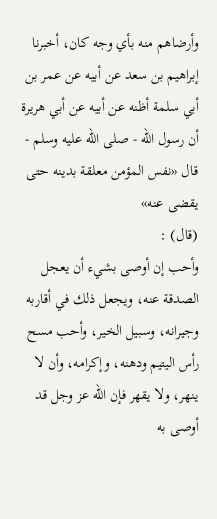وأرضاهم منه بأي وجه كان، أخبرنا إبراهيم بن سعد عن أبيه عن عمر بن أبي سلمة أظنه عن أبيه عن أبي هريرة أن رسول الله - صلى الله عليه وسلم - قال «نفس المؤمن معلقة بدينه حتى يقضى عنه»
(قال) :
وأحب إن أوصى بشيء أن يعجل الصدقة عنه، ويجعل ذلك في أقاربه وجيرانه، وسبيل الخير، وأحب مسح رأس اليتيم ودهنه، وإكرامه، وأن لا ينهر، ولا يقهر فإن الله عز وجل قد أوصى به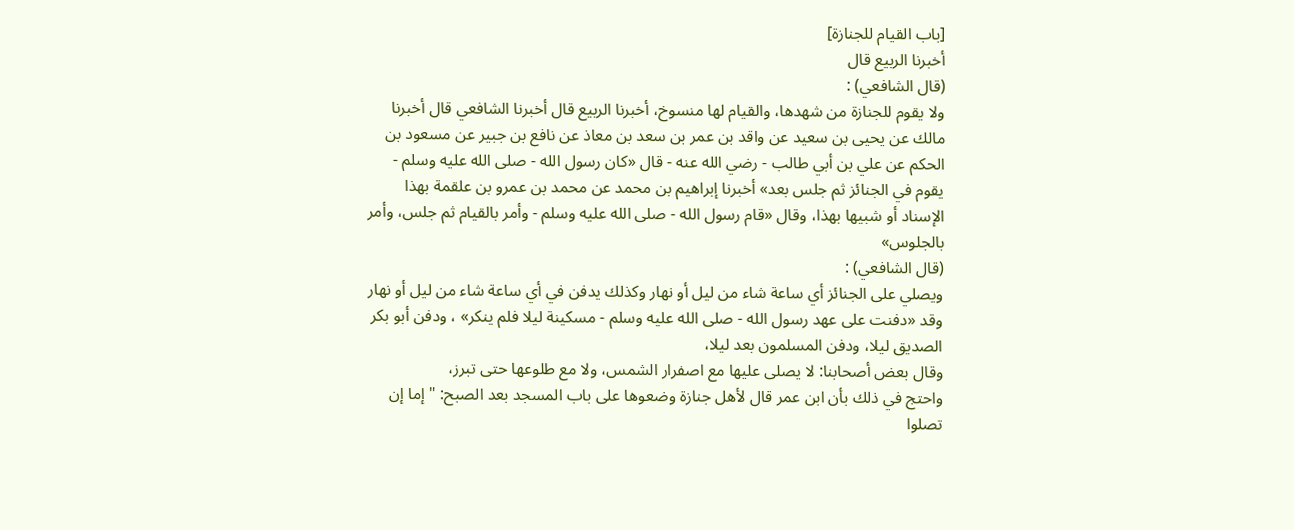[باب القيام للجنازة]
أخبرنا الربيع قال
(قال الشافعي) :
ولا يقوم للجنازة من شهدها، والقيام لها منسوخ، أخبرنا الربيع قال أخبرنا الشافعي قال أخبرنا مالك عن يحيى بن سعيد عن واقد بن عمر بن سعد بن معاذ عن نافع بن جبير عن مسعود بن الحكم عن علي بن أبي طالب - رضي الله عنه - قال «كان رسول الله - صلى الله عليه وسلم - يقوم في الجنائز ثم جلس بعد» أخبرنا إبراهيم بن محمد عن محمد بن عمرو بن علقمة بهذا الإسناد أو شبيها بهذا، وقال «قام رسول الله - صلى الله عليه وسلم - وأمر بالقيام ثم جلس، وأمر بالجلوس»
(قال الشافعي) :
ويصلي على الجنائز أي ساعة شاء من ليل أو نهار وكذلك يدفن في أي ساعة شاء من ليل أو نهار وقد «دفنت على عهد رسول الله - صلى الله عليه وسلم - مسكينة ليلا فلم ينكر» ، ودفن أبو بكر الصديق ليلا، ودفن المسلمون بعد ليلا،
وقال بعض أصحابنا: لا يصلى عليها مع اصفرار الشمس، ولا مع طلوعها حتى تبرز،
واحتج في ذلك بأن ابن عمر قال لأهل جنازة وضعوها على باب المسجد بعد الصبح: " إما إن تصلوا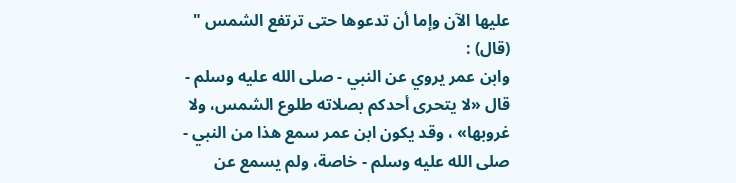عليها الآن وإما أن تدعوها حتى ترتفع الشمس "
(قال) :
وابن عمر يروي عن النبي - صلى الله عليه وسلم - قال «لا يتحرى أحدكم بصلاته طلوع الشمس، ولا غروبها» ، وقد يكون ابن عمر سمع هذا من النبي - صلى الله عليه وسلم - خاصة، ولم يسمع عن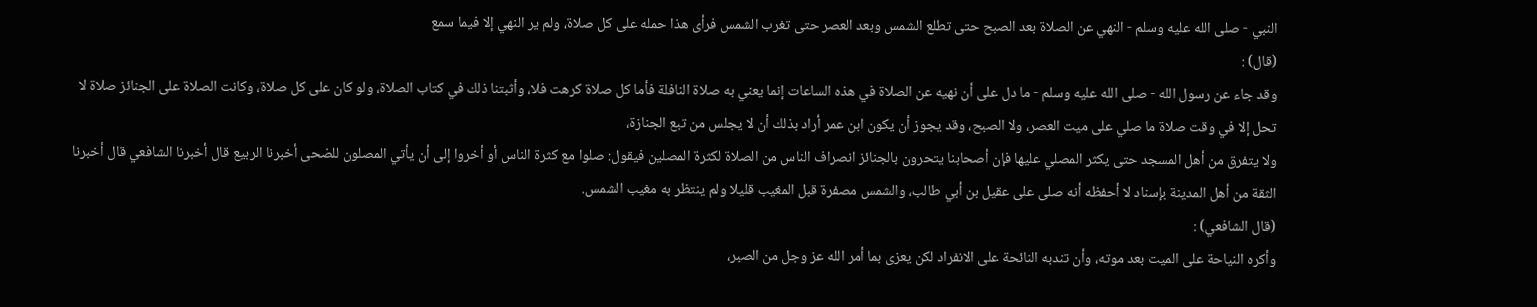النبي - صلى الله عليه وسلم - النهي عن الصلاة بعد الصبح حتى تطلع الشمس وبعد العصر حتى تغرب الشمس فرأى هذا حمله على كل صلاة، ولم ير النهي إلا فيما سمع
(قال) :
وقد جاء عن رسول الله - صلى الله عليه وسلم - ما دل على أن نهيه عن الصلاة في هذه الساعات إنما يعني به صلاة النافلة فأما كل صلاة كرهت فلا، وأثبتنا ذلك في كتاب الصلاة، ولو كان على كل صلاة، وكانت الصلاة على الجنائز صلاة لا تحل إلا في وقت صلاة ما صلي على ميت العصر، ولا الصبح، وقد يجوز أن يكون ابن عمر أراد بذلك أن لا يجلس من تبع الجنازة،
ولا يتفرق من أهل المسجد حتى يكثر المصلي عليها فإن أصحابنا يتحرون بالجنائز انصراف الناس من الصلاة لكثرة المصلين فيقول: صلوا مع كثرة الناس أو أخروا إلى أن يأتي المصلون للضحى أخبرنا الربيع قال أخبرنا الشافعي قال أخبرنا الثقة من أهل المدينة بإسناد لا أحفظه أنه صلى على عقيل بن أبي طالب، والشمس مصفرة قبل المغيب قليلا ولم ينتظر به مغيب الشمس.
(قال الشافعي) :
وأكره النياحة على الميت بعد موته، وأن تندبه النائحة على الانفراد لكن يعزى بما أمر الله عز وجل من الصبر،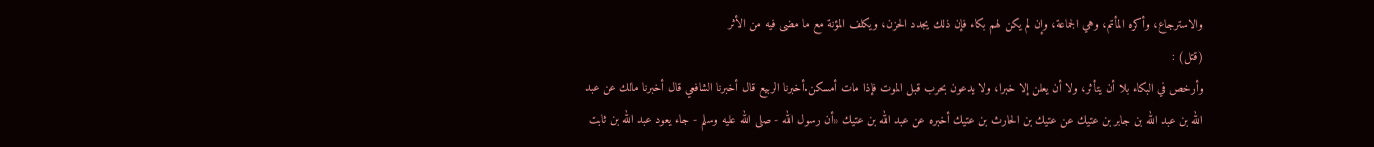والاسترجاع، وأكره المأتم، وهي الجماعة، وإن لم يكن لهم بكاء فإن ذلك يجدد الحزن، ويكلف المؤنة مع ما مضى فيه من الأثر
(قتل) :
وأرخص في البكاء بلا أن يتأثر، ولا أن يعلن إلا خبرا، ولا يدعون بحرب قبل الموت فإذا مات أمسكن.أخبرنا الربيع قال أخبرنا الشافعي قال أخبرنا مالك عن عبد الله بن عبد الله بن جابر بن عتيك عن عتيك بن الحارث بن عتيك أخبره عن عبد الله بن عتيك «أن رسول الله - صلى الله عليه وسلم - جاء يعود عبد الله بن ثابت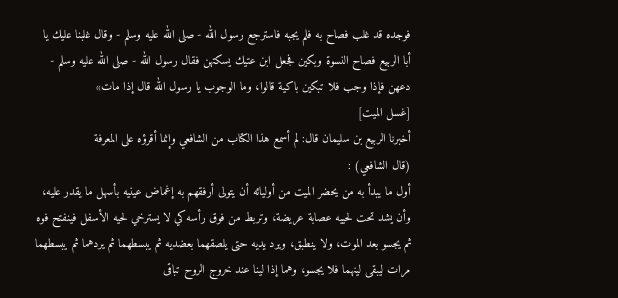فوجده قد غلب فصاح به فلم يجبه فاسترجع رسول الله - صلى الله عليه وسلم - وقال غلبنا عليك يا أبا الربيع فصاح النسوة وبكين فجعل ابن عتيك يسكتهن فقال رسول الله - صلى الله عليه وسلم - دعهن فإذا وجب فلا تبكين باكية قالوا، وما الوجوب يا رسول الله قال إذا مات»
[غسل الميت]
أخبرنا الربيع بن سليمان قال: لم أسمع هذا الكتاب من الشافعي وإنما أقرؤه على المعرفة
(قال الشافعي) :
أول ما يبدأ به من يحضر الميت من أوليائه أن يتولى أرفقهم به إغماض عينيه بأسهل ما يقدر عليه، وأن يشد تحت لحييه عصابة عريضة، وتربط من فوق رأسه كي لا يسترخي لحيه الأسفل فينفتح فوه ثم يجسو بعد الموت، ولا ينطبق، ويرد يديه حتى يلصقهما بعضديه ثم يبسطهما ثم يردهما ثم يبسطهما مرات ليبقى لينهما فلا يجسو، وهما إذا لينا عند خروج الروح تباقى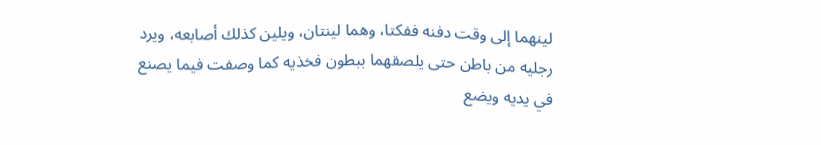لينهما إلى وقت دفنه ففكتا، وهما لينتان، ويلين كذلك أصابعه، ويرد رجليه من باطن حتى يلصقهما ببطون فخذيه كما وصفت فيما يصنع في يديه ويضع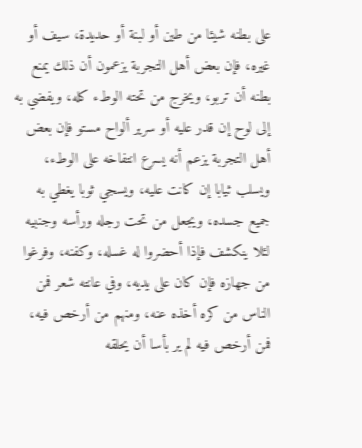على بطنه شيئا من طين أو لبنة أو حديدة، سيف أو غيره، فإن بعض أهل التجربة يزعمون أن ذلك يمنع بطنه أن تربو، ويخرج من تحته الوطء كله، ويفضي به إلى لوح إن قدر عليه أو سرير ألواح مستو فإن بعض أهل التجربة يزعم أنه يسرع انتفاخه على الوطء، ويسلب ثيابا إن كانت عليه، ويسجي ثوبا يغطي به جميع جسده، ويجعل من تحت رجله ورأسه وجنبيه لئلا ينكشف فإذا أحضروا له غسله، وكفنه، وفرغوا من جهازه فإن كان على يديه، وفي عانته شعر فمن الناس من كره أخذه عنه، ومنهم من أرخص فيه، فمن أرخص فيه لم ير بأسا أن يحلقه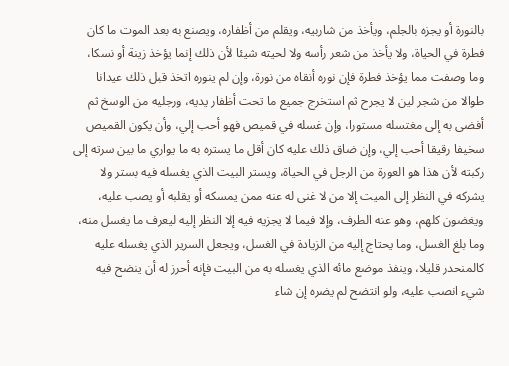بالنورة أو يجزه بالجلم، ويأخذ من شاربيه، ويقلم من أظفاره، ويصنع به بعد الموت ما كان فطرة في الحياة، ولا يأخذ من شعر رأسه ولا لحيته شيئا لأن ذلك إنما يؤخذ زينة أو نسكا، وما وصفت مما يؤخذ فطرة فإن نوره أنقاه من نورة، وإن لم ينوره اتخذ قبل ذلك عيدانا طوالا من شجر لين لا يجرح ثم استخرج جميع ما تحت أظفار يديه، ورجليه من الوسخ ثم أفضى به إلى مغتسله مستورا، وإن غسله في قميص فهو أحب إلي، وأن يكون القميص سخيفا رقيقا أحب إلي، وإن ضاق ذلك عليه كان أقل ما يستره به ما يواري ما بين سرته إلى ركبته لأن هذا هو العورة من الرجل في الحياة، ويستر البيت الذي يغسله فيه بستر ولا يشركه في النظر إلى الميت إلا من لا غنى له عنه ممن يمسكه أو يقلبه أو يصب عليه، ويغضون كلهم، وهو عنه الطرف، وإلا فيما لا يجزيه فيه إلا النظر إليه ليعرف ما يغسل منه، وما بلغ الغسل، وما يحتاج إليه من الزيادة في الغسل، ويجعل السرير الذي يغسله عليه كالمنحدر قليلا، وينفذ موضع مائه الذي يغسله به من البيت فإنه أحرز له أن ينضح فيه شيء انصب عليه، ولو انتضح لم يضره إن شاء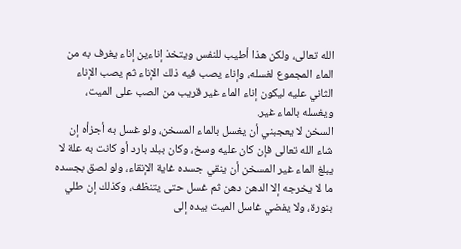الله تعالى، ولكن هذا أطيب للنفس ويتخذ إناءين إناء يغرف به من الماء المجموع لغسله، وإناء يصب فيه ذلك الإناء ثم يصب الإناء الثاني عليه ليكون إناء الماء غير قريب من الصب على الميت، ويغسله بالماء غير.
السخن لا يعجبني أن يغسل بالماء المسخن، ولو غسل به أجزأه إن شاء الله تعالى فإن كان عليه وسخ، وكان ببلد بارد أو كانت به علة لا يبلغ الماء غير المسخن أن ينقي جسده غاية الإنقاء، ولو لصق بجسده ما لا يخرجه إلا الدهن دهن ثم غسل حتى يتنظف، وكذلك إن طلي بنورة، ولا يفضي غاسل الميت بيده إلى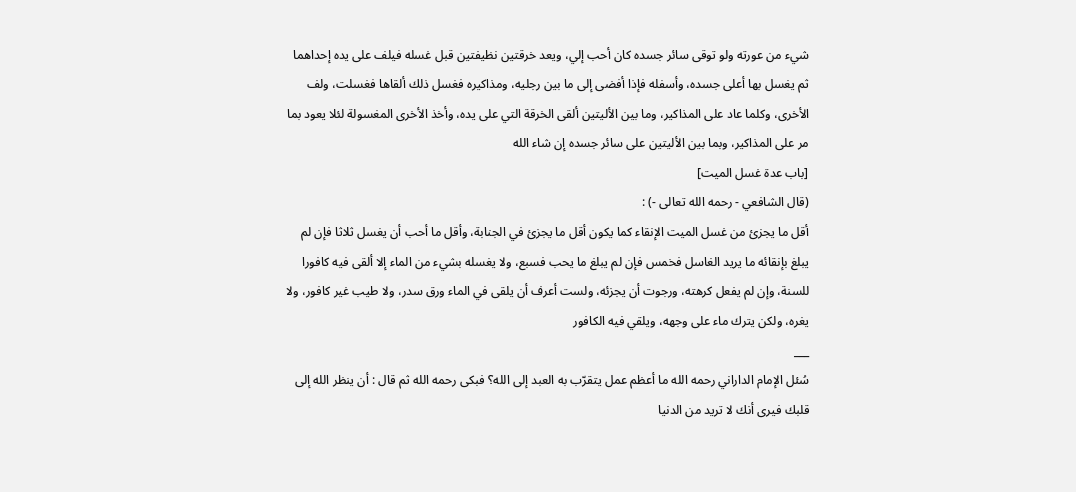شيء من عورته ولو توقى سائر جسده كان أحب إلي، ويعد خرقتين نظيفتين قبل غسله فيلف على يده إحداهما ثم يغسل بها أعلى جسده، وأسفله فإذا أفضى إلى ما بين رجليه، ومذاكيره فغسل ذلك ألقاها فغسلت، ولف الأخرى، وكلما عاد على المذاكير، وما بين الأليتين ألقى الخرقة التي على يده، وأخذ الأخرى المغسولة لئلا يعود بما مر على المذاكير، وبما بين الأليتين على سائر جسده إن شاء الله
[باب عدة غسل الميت]
(قال الشافعي - رحمه الله تعالى -) :
أقل ما يجزئ من غسل الميت الإنقاء كما يكون أقل ما يجزئ في الجنابة، وأقل ما أحب أن يغسل ثلاثا فإن لم يبلغ بإنقائه ما يريد الغاسل فخمس فإن لم يبلغ ما يحب فسبع، ولا يغسله بشيء من الماء إلا ألقى فيه كافورا للسنة، وإن لم يفعل كرهته، ورجوت أن يجزئه، ولست أعرف أن يلقى في الماء ورق سدر، ولا طيب غير كافور، ولا يغره، ولكن يترك ماء على وجهه، ويلقي فيه الكافور
___
سُئل الإمام الداراني رحمه الله ما أعظم عمل يتقرّب به العبد إلى الله؟ فبكى رحمه الله ثم قال : أن ينظر الله إلى قلبك فيرى أنك لا تريد من الدنيا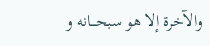والآخرة إلا هو سبحـــانه و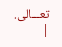تعـــالى.
|